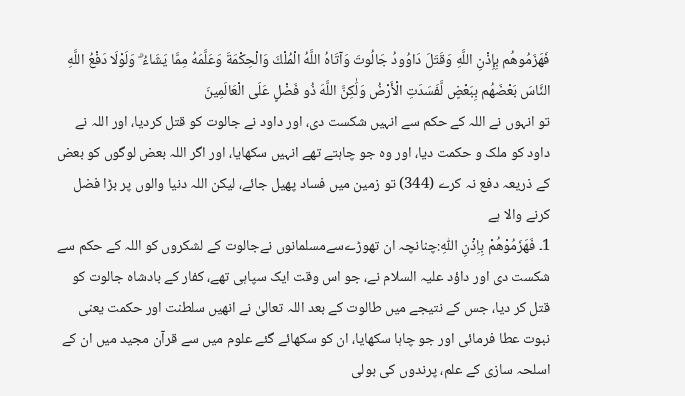فَهَزَمُوهُم بِإِذْنِ اللَّهِ وَقَتَلَ دَاوُودُ جَالُوتَ وَآتَاهُ اللَّهُ الْمُلْكَ وَالْحِكْمَةَ وَعَلَّمَهُ مِمَّا يَشَاءُ ۗ وَلَوْلَا دَفْعُ اللَّهِ النَّاسَ بَعْضَهُم بِبَعْضٍ لَّفَسَدَتِ الْأَرْضُ وَلَٰكِنَّ اللَّهَ ذُو فَضْلٍ عَلَى الْعَالَمِينَ
تو انہوں نے اللہ کے حکم سے انہیں شکست دی، اور داود نے جالوت کو قتل کردیا، اور اللہ نے داود کو ملک و حکمت دیا، اور وہ جو چاہتے تھے انہیں سکھایا، اور اگر اللہ بعض لوگوں کو بعض کے ذریعہ دفع نہ کرے (344) تو زمین میں فساد پھیل جائے، لیکن اللہ دنیا والوں پر بڑا فضل کرنے والا ہے
1۔ فَهَزَمُوْهُمْ بِاِذْنِ اللّٰهِ:چنانچہ ان تھوڑےسےمسلمانوں نےجالوت کے لشکروں کو اللہ کے حکم سے شکست دی اور داؤد علیہ السلام نے، جو اس وقت ایک سپاہی تھے، کفار کے بادشاہ جالوت کو قتل کر دیا، جس کے نتیجے میں طالوت کے بعد اللہ تعالیٰ نے انھیں سلطنت اور حکمت یعنی نبوت عطا فرمائی اور جو چاہا سکھایا، ان کو سکھائے گئے علوم میں سے قرآن مجید میں ان کے اسلحہ سازی کے علم، پرندوں کی بولی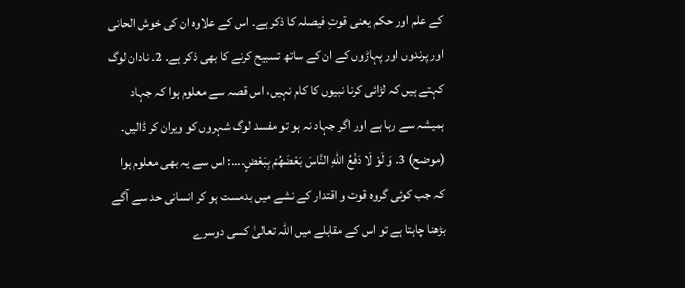کے علم اور حکم یعنی قوتِ فیصلہ کا ذکر ہے۔ اس کے علاوہ ان کی خوش الحانی اور پرندوں اور پہاڑوں کے ان کے ساتھ تسبیح کرنے کا بھی ذکر ہے۔ 2۔ نادان لوگ کہتے ہیں کہ لڑائی کرنا نبیوں کا کام نہیں، اس قصہ سے معلوم ہوا کہ جہاد ہمیشہ سے رہا ہے اور اگر جہاد نہ ہو تو مفسد لوگ شہروں کو ویران کر ڈالیں۔ (موضح) 3۔ وَ لَوْ لَا دَفْعُ اللّٰهِ النَّاسَ بَعْضَهُمْ بِبَعْضٍ....: اس سے یہ بھی معلوم ہوا کہ جب کوئی گروہ قوت و اقتدار کے نشے میں بدمست ہو کر انسانی حد سے آگے بڑھنا چاہتا ہے تو اس کے مقابلے میں اللہ تعالیٰ کسی دوسرے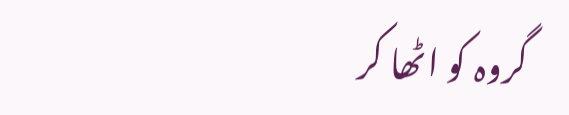گروہ کو اٹھا کر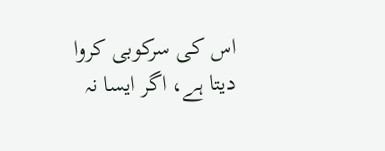اس کی سرکوبی کروا دیتا ہے، اگر ایسا نہ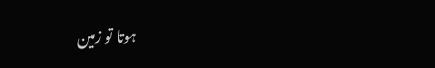ہوتا تو زمین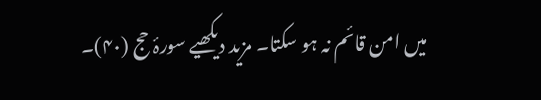میں امن قائم نہ ہو سکتا۔ مزید دیکھیے سورۂ حج (۴۰)۔